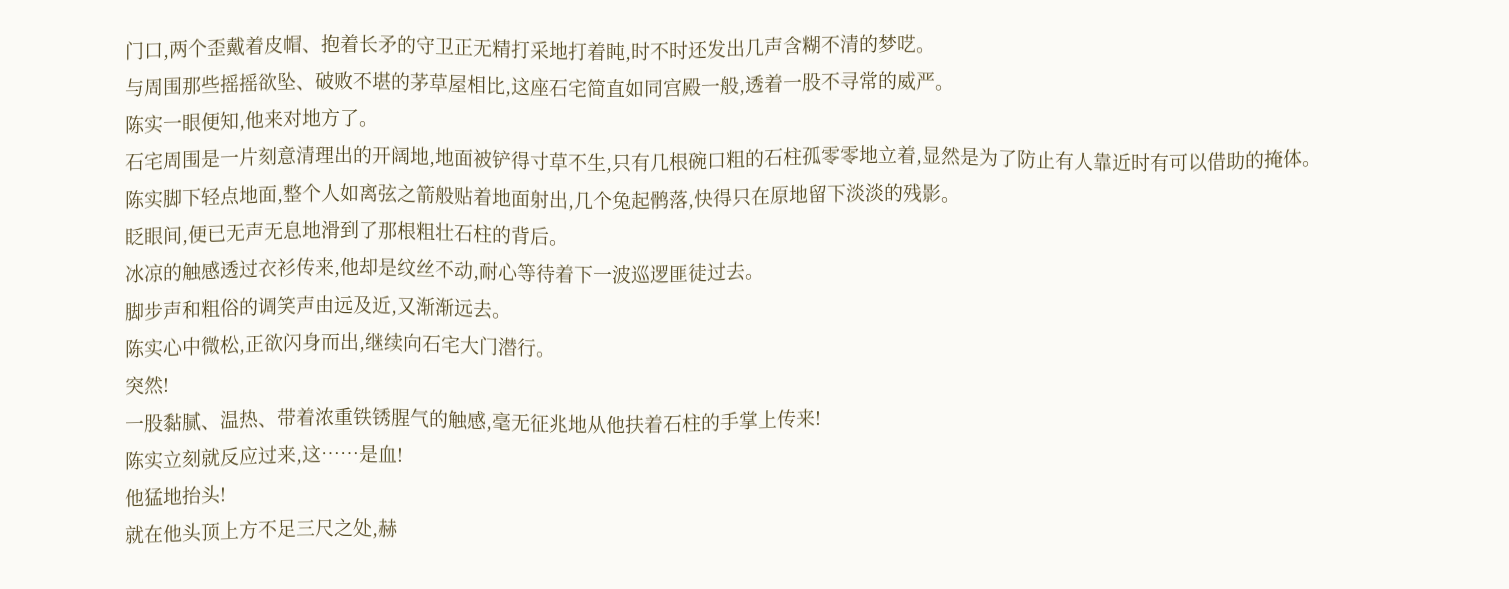门口,两个歪戴着皮帽、抱着长矛的守卫正无精打采地打着盹,时不时还发出几声含糊不清的梦呓。
与周围那些摇摇欲坠、破败不堪的茅草屋相比,这座石宅简直如同宫殿一般,透着一股不寻常的威严。
陈实一眼便知,他来对地方了。
石宅周围是一片刻意清理出的开阔地,地面被铲得寸草不生,只有几根碗口粗的石柱孤零零地立着,显然是为了防止有人靠近时有可以借助的掩体。
陈实脚下轻点地面,整个人如离弦之箭般贴着地面射出,几个兔起鹘落,快得只在原地留下淡淡的残影。
眨眼间,便已无声无息地滑到了那根粗壮石柱的背后。
冰凉的触感透过衣衫传来,他却是纹丝不动,耐心等待着下一波巡逻匪徒过去。
脚步声和粗俗的调笑声由远及近,又渐渐远去。
陈实心中微松,正欲闪身而出,继续向石宅大门潜行。
突然!
一股黏腻、温热、带着浓重铁锈腥气的触感,毫无征兆地从他扶着石柱的手掌上传来!
陈实立刻就反应过来,这……是血!
他猛地抬头!
就在他头顶上方不足三尺之处,赫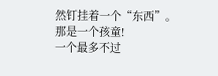然钉挂着一个“东西”。
那是一个孩童!
一个最多不过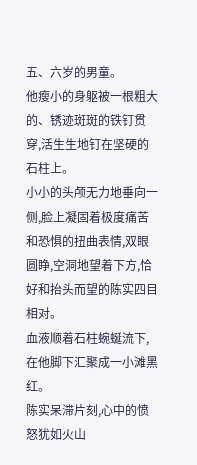五、六岁的男童。
他瘦小的身躯被一根粗大的、锈迹斑斑的铁钉贯穿,活生生地钉在坚硬的石柱上。
小小的头颅无力地垂向一侧,脸上凝固着极度痛苦和恐惧的扭曲表情,双眼圆睁,空洞地望着下方,恰好和抬头而望的陈实四目相对。
血液顺着石柱蜿蜒流下,在他脚下汇聚成一小滩黑红。
陈实呆滞片刻,心中的愤怒犹如火山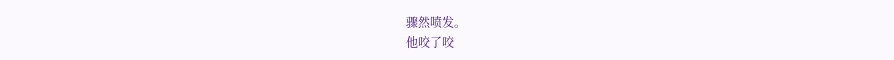骤然喷发。
他咬了咬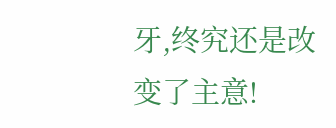牙,终究还是改变了主意!